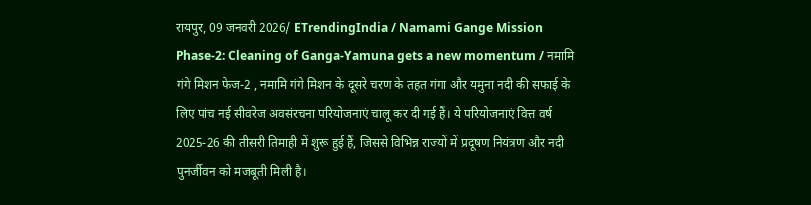रायपुर, 09 जनवरी 2026/ ETrendingIndia / Namami Gange Mission Phase-2: Cleaning of Ganga-Yamuna gets a new momentum / नमामि गंगे मिशन फेज-2 , नमामि गंगे मिशन के दूसरे चरण के तहत गंगा और यमुना नदी की सफाई के लिए पांच नई सीवरेज अवसंरचना परियोजनाएं चालू कर दी गई हैं। ये परियोजनाएं वित्त वर्ष 2025-26 की तीसरी तिमाही में शुरू हुई हैं, जिससे विभिन्न राज्यों में प्रदूषण नियंत्रण और नदी पुनर्जीवन को मजबूती मिली है।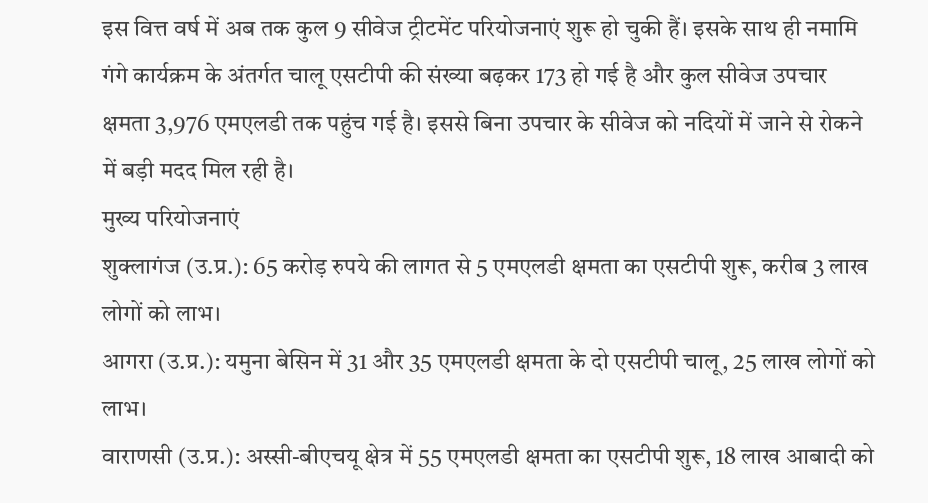इस वित्त वर्ष में अब तक कुल 9 सीवेज ट्रीटमेंट परियोजनाएं शुरू हो चुकी हैं। इसके साथ ही नमामि गंगे कार्यक्रम के अंतर्गत चालू एसटीपी की संख्या बढ़कर 173 हो गई है और कुल सीवेज उपचार क्षमता 3,976 एमएलडी तक पहुंच गई है। इससे बिना उपचार के सीवेज को नदियों में जाने से रोकने में बड़ी मदद मिल रही है।
मुख्य परियोजनाएं
शुक्लागंज (उ.प्र.): 65 करोड़ रुपये की लागत से 5 एमएलडी क्षमता का एसटीपी शुरू, करीब 3 लाख लोगों को लाभ।
आगरा (उ.प्र.): यमुना बेसिन में 31 और 35 एमएलडी क्षमता के दो एसटीपी चालू, 25 लाख लोगों को लाभ।
वाराणसी (उ.प्र.): अस्सी-बीएचयू क्षेत्र में 55 एमएलडी क्षमता का एसटीपी शुरू, 18 लाख आबादी को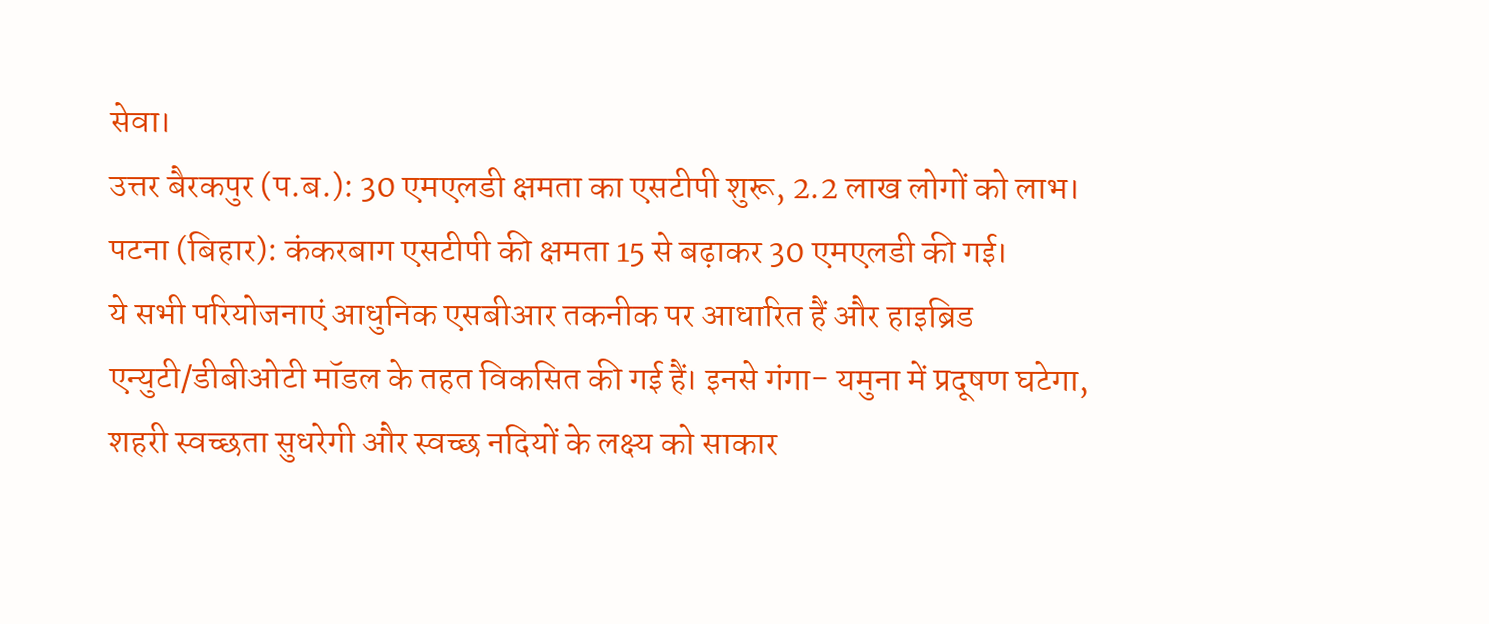सेवा।
उत्तर बैरकपुर (प.ब.): 30 एमएलडी क्षमता का एसटीपी शुरू, 2.2 लाख लोगों को लाभ।
पटना (बिहार): कंकरबाग एसटीपी की क्षमता 15 से बढ़ाकर 30 एमएलडी की गई।
ये सभी परियोजनाएं आधुनिक एसबीआर तकनीक पर आधारित हैं और हाइब्रिड एन्युटी/डीबीओटी मॉडल के तहत विकसित की गई हैं। इनसे गंगा- यमुना में प्रदूषण घटेगा, शहरी स्वच्छता सुधरेगी और स्वच्छ नदियों के लक्ष्य को साकार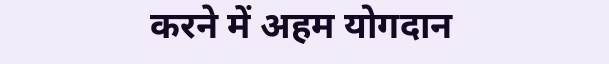करने में अहम योगदान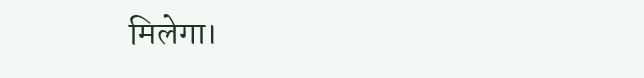मिलेगा।